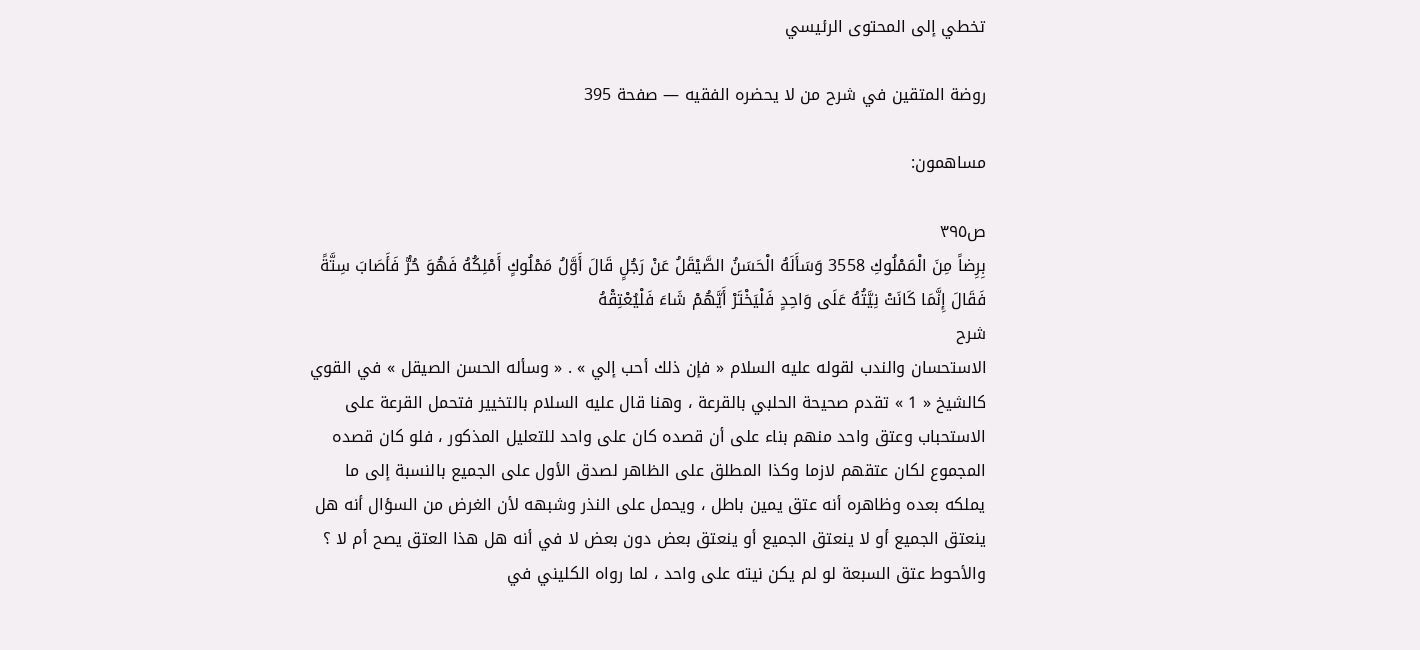تخطي إلى المحتوى الرئيسي

روضة المتقين في شرح من لا يحضره الفقيه — صفحة 395

مساهمون:

ص٣٩٥
بِرِضاً مِنَ الْمَمْلُوكِ 3558 وَسَأَلَهُ الْحَسَنُ الصَّيْقَلُ عَنْ رَجُلٍ قَالَ أَوَّلُ مَمْلُوكٍ أَمْلِكُهُ فَهُوَ حُرٌّ فَأَصَابَ سِتَّةً فَقَالَ إِنَّمَا كَانَتْ نِيَّتُهُ عَلَى وَاحِدٍ فَلْيَخْتَرْ أَيَّهُمْ شَاءَ فَلْيُعْتِقْهُ
شرح
الاستحسان والندب لقوله عليه السلام « فإن ذلك أحب إلي » . « وسأله الحسن الصيقل » في القوي كالشيخ « 1 » تقدم صحيحة الحلبي بالقرعة ، وهنا قال عليه السلام بالتخيير فتحمل القرعة على الاستحباب وعتق واحد منهم بناء على أن قصده كان على واحد للتعليل المذكور ، فلو كان قصده المجموع لكان عتقهم لازما وكذا المطلق على الظاهر لصدق الأول على الجميع بالنسبة إلى ما يملكه بعده وظاهره أنه عتق يمين باطل ، ويحمل على النذر وشبهه لأن الغرض من السؤال أنه هل ينعتق الجميع أو لا ينعتق الجميع أو ينعتق بعض دون بعض لا في أنه هل هذا العتق يصح أم لا ؟ والأحوط عتق السبعة لو لم يكن نيته على واحد ، لما رواه الكليني في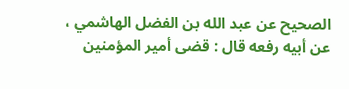الصحيح عن عبد الله بن الفضل الهاشمي ، عن أبيه رفعه قال : قضى أمير المؤمنين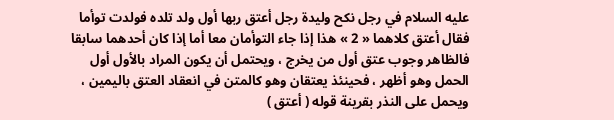عليه السلام في رجل نكح وليدة رجل أعتق ربها أول ولد تلده فولدت توأما فقال أعتق كلاهما « 2 » هذا إذا جاء التوأمان معا أما إذا كان أحدهما سابقا فالظاهر وجوب عتق أول من يخرج ، ويحتمل أن يكون المراد بالأول أول الحمل وهو أظهر ، فحينئذ يعتقان وهو كالمتن في انعقاد العتق باليمين ، ويحمل على النذر بقرينة قوله ( أعتق )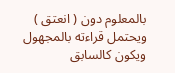بالمعلوم دون ( انعتق ) ويحتمل قراءته بالمجهول ويكون كالسابق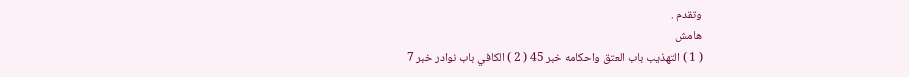وتقدم .
هامش
( 1 ) التهذيب باب العتق واحكامه خبر 45 ( 2 ) الكافي باب نوادر خبر 7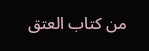من كتاب العتق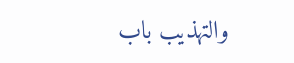والتهذيب باب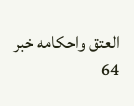العتق واحكامه خبر 64